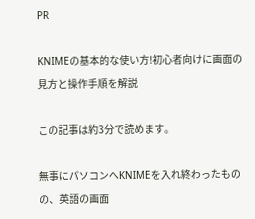PR

KNIMEの基本的な使い方!初心者向けに画面の見方と操作手順を解説

この記事は約3分で読めます。

無事にパソコンへKNIMEを入れ終わったものの、英語の画面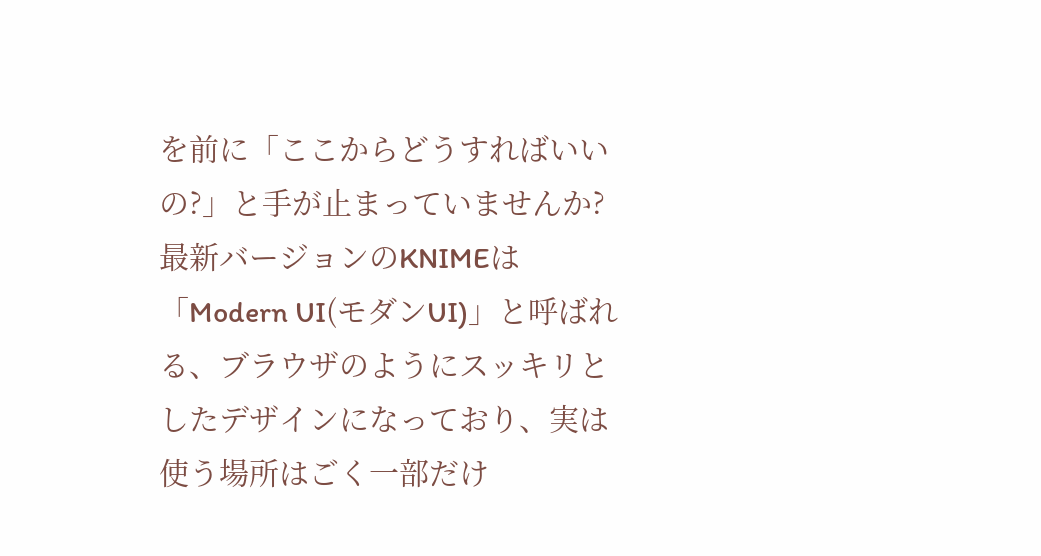を前に「ここからどうすればいいの?」と手が止まっていませんか?
最新バージョンのKNIMEは「Modern UI(モダンUI)」と呼ばれる、ブラウザのようにスッキリとしたデザインになっており、実は使う場所はごく一部だけ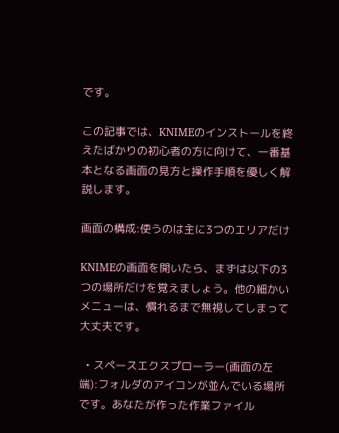です。

この記事では、KNIMEのインストールを終えたばかりの初心者の方に向けて、一番基本となる画面の見方と操作手順を優しく解説します。

画面の構成:使うのは主に3つのエリアだけ

KNIMEの画面を開いたら、まずは以下の3つの場所だけを覚えましょう。他の細かいメニューは、慣れるまで無視してしまって大丈夫です。

  • スペースエクスプローラー(画面の左端):フォルダのアイコンが並んでいる場所です。あなたが作った作業ファイル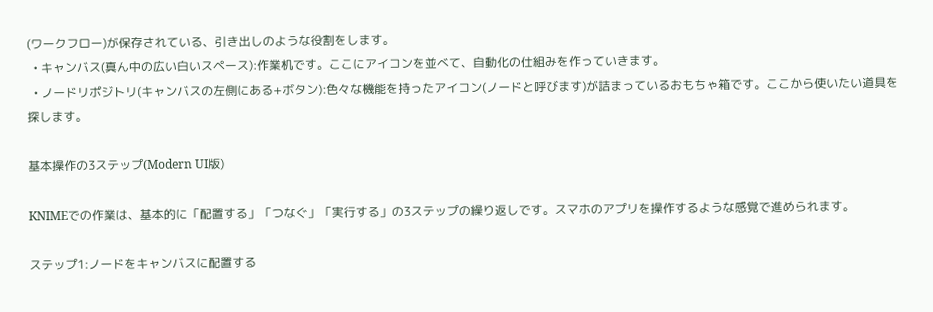(ワークフロー)が保存されている、引き出しのような役割をします。
  • キャンバス(真ん中の広い白いスペース):作業机です。ここにアイコンを並べて、自動化の仕組みを作っていきます。
  • ノードリポジトリ(キャンバスの左側にある+ボタン):色々な機能を持ったアイコン(ノードと呼びます)が詰まっているおもちゃ箱です。ここから使いたい道具を探します。

基本操作の3ステップ(Modern UI版)

KNIMEでの作業は、基本的に「配置する」「つなぐ」「実行する」の3ステップの繰り返しです。スマホのアプリを操作するような感覚で進められます。

ステップ1:ノードをキャンバスに配置する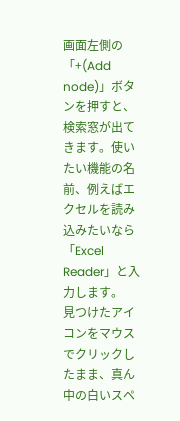画面左側の「+(Add node)」ボタンを押すと、検索窓が出てきます。使いたい機能の名前、例えばエクセルを読み込みたいなら「Excel Reader」と入力します。
見つけたアイコンをマウスでクリックしたまま、真ん中の白いスペ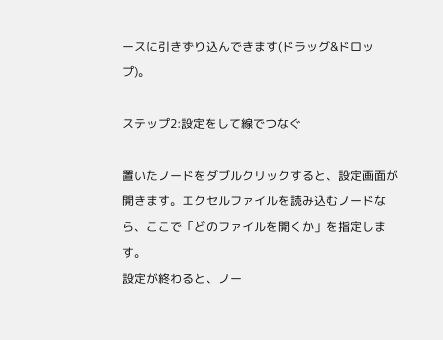ースに引きずり込んできます(ドラッグ&ドロップ)。

ステップ2:設定をして線でつなぐ

置いたノードをダブルクリックすると、設定画面が開きます。エクセルファイルを読み込むノードなら、ここで「どのファイルを開くか」を指定します。
設定が終わると、ノー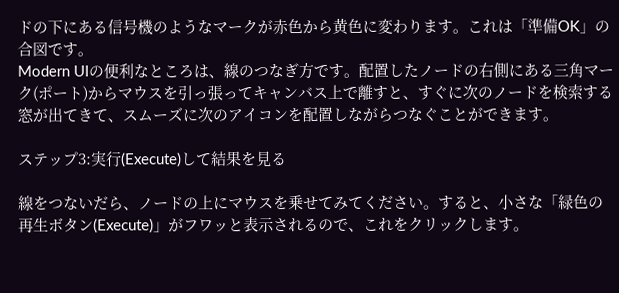ドの下にある信号機のようなマークが赤色から黄色に変わります。これは「準備OK」の合図です。
Modern UIの便利なところは、線のつなぎ方です。配置したノードの右側にある三角マーク(ポート)からマウスを引っ張ってキャンバス上で離すと、すぐに次のノードを検索する窓が出てきて、スムーズに次のアイコンを配置しながらつなぐことができます。

ステップ3:実行(Execute)して結果を見る

線をつないだら、ノードの上にマウスを乗せてみてください。すると、小さな「緑色の再生ボタン(Execute)」がフワッと表示されるので、これをクリックします。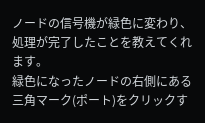ノードの信号機が緑色に変わり、処理が完了したことを教えてくれます。
緑色になったノードの右側にある三角マーク(ポート)をクリックす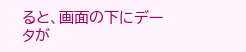ると、画面の下にデータが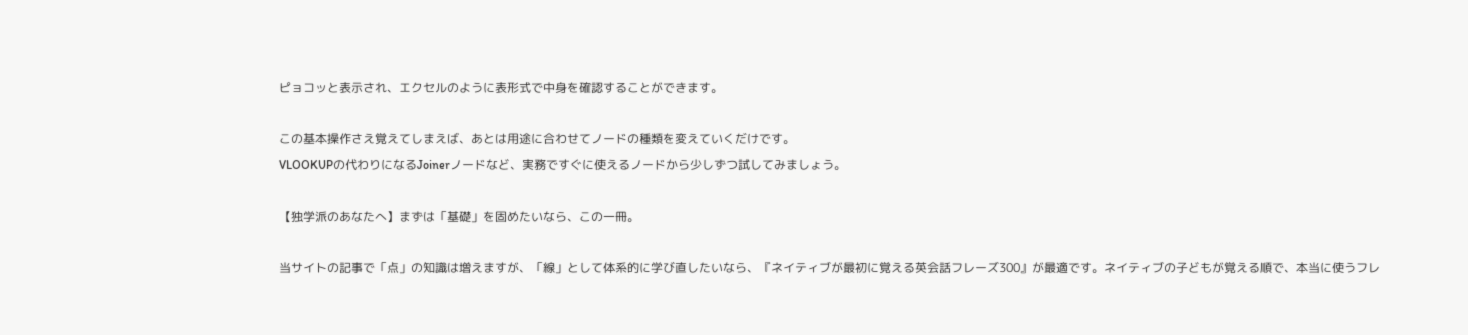ピョコッと表示され、エクセルのように表形式で中身を確認することができます。

この基本操作さえ覚えてしまえば、あとは用途に合わせてノードの種類を変えていくだけです。
VLOOKUPの代わりになるJoinerノードなど、実務ですぐに使えるノードから少しずつ試してみましょう。

【独学派のあなたへ】まずは「基礎」を固めたいなら、この一冊。

当サイトの記事で「点」の知識は増えますが、「線」として体系的に学び直したいなら、『ネイティブが最初に覚える英会話フレーズ300』が最適です。ネイティブの子どもが覚える順で、本当に使うフレ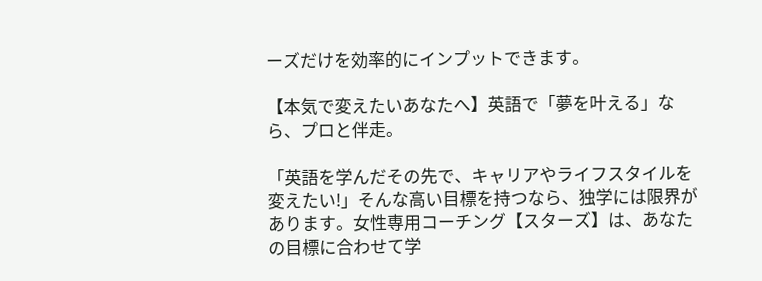ーズだけを効率的にインプットできます。

【本気で変えたいあなたへ】英語で「夢を叶える」なら、プロと伴走。

「英語を学んだその先で、キャリアやライフスタイルを変えたい!」そんな高い目標を持つなら、独学には限界があります。女性専用コーチング【スターズ】は、あなたの目標に合わせて学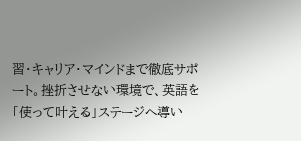習・キャリア・マインドまで徹底サポート。挫折させない環境で、英語を「使って叶える」ステージへ導い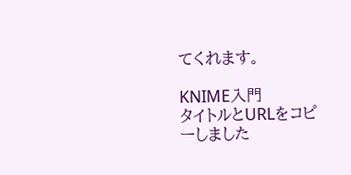てくれます。

KNIME入門
タイトルとURLをコピーしました